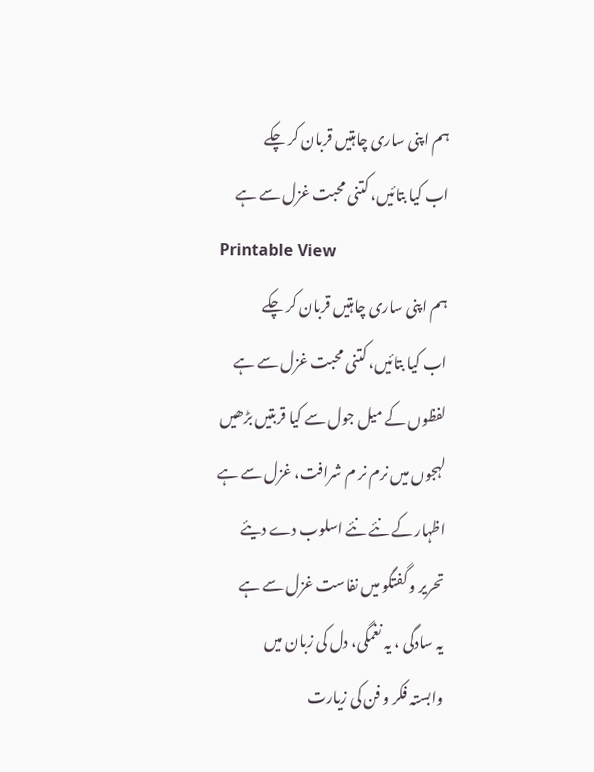ہم اپنی ساری چاہتیں قربان کر چکے
اب کیا بتائیں، کتنی محبت غزل سے ہے
Printable View
ہم اپنی ساری چاہتیں قربان کر چکے
اب کیا بتائیں، کتنی محبت غزل سے ہے
لفظوں کے میل جول سے کیا قربتیں بڑھیں
لہجوں میں نرم نر م شرافت، غزل سے ہے
اظہار کے نئے نئے اسلوب دے دیئے
تحریر و گفتگو میں نفاست غزل سے ہے
یہ سادگی ، یہ نغمگی، دل کی زبان میں
وابستہ فکر و فن کی زیارت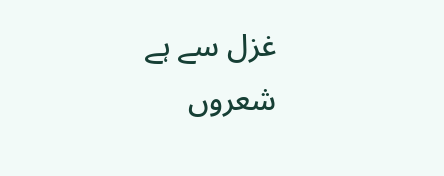غزل سے ہے
شعروں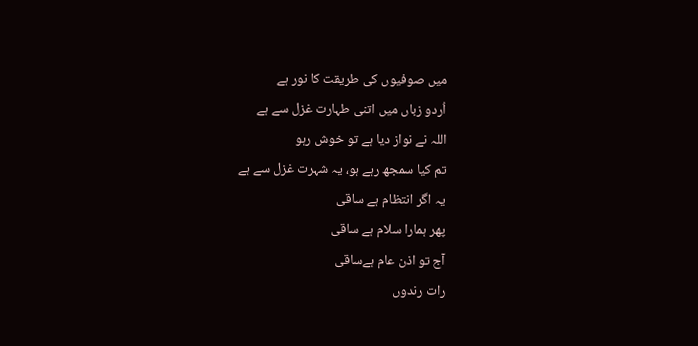میں صوفیوں کی طریقت کا نور ہے
اُردو زباں میں اتنی طہارت غزل سے ہے
اللہ نے نواز دیا ہے تو خوش رہو
تم کیا سمجھ رہے ہو، یہ شہرت غزل سے ہے
یہ اگر انتظام ہے ساقی
پھر ہمارا سلام ہے ساقی
آج تو اذن عام ہےساقی
رات رندوں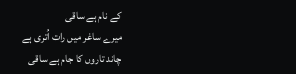کے نام ہے ساقی
میرے ساغر میں رات اُتری ہے
چاند تاروں کا جام ہے ساقی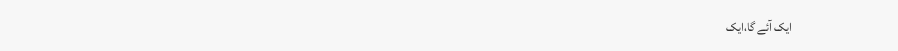ایک آئے گا،ایک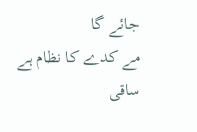جائے گا
مے کدے کا نظام ہے ساقی